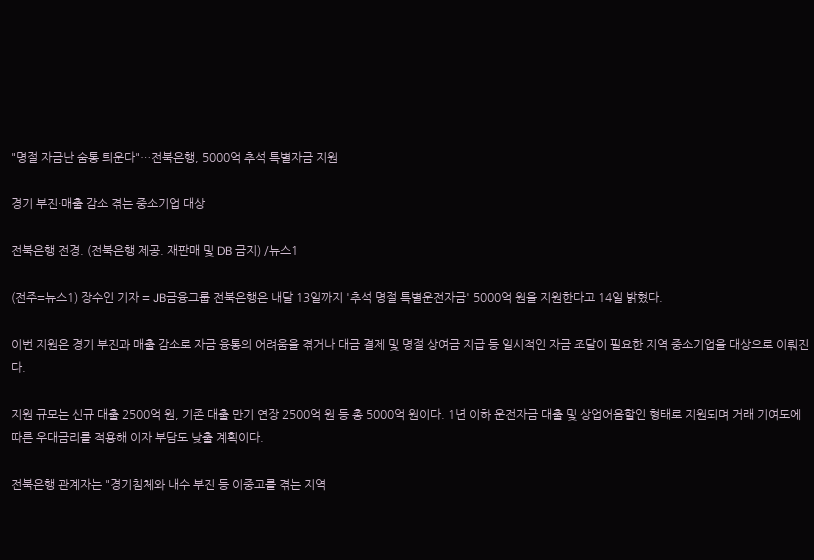"명절 자금난 숨통 틔운다"…전북은행, 5000억 추석 특별자금 지원

경기 부진·매출 감소 겪는 중소기업 대상

전북은행 전경. (전북은행 제공. 재판매 및 DB 금지) /뉴스1

(전주=뉴스1) 장수인 기자 = JB금융그룹 전북은행은 내달 13일까지 '추석 명절 특별운전자금' 5000억 원을 지원한다고 14일 밝혔다.

이번 지원은 경기 부진과 매출 감소로 자금 융통의 어려움을 겪거나 대금 결제 및 명절 상여금 지급 등 일시적인 자금 조달이 필요한 지역 중소기업을 대상으로 이뤄진다.

지원 규모는 신규 대출 2500억 원, 기존 대출 만기 연장 2500억 원 등 총 5000억 원이다. 1년 이하 운전자금 대출 및 상업어음할인 형태로 지원되며 거래 기여도에 따른 우대금리를 적용해 이자 부담도 낮출 계획이다.

전북은행 관계자는 "경기침체와 내수 부진 등 이중고를 겪는 지역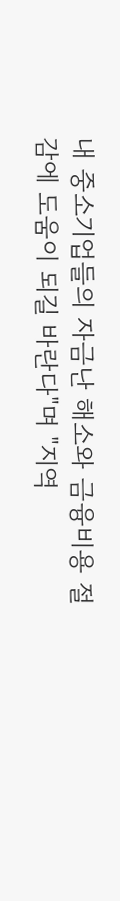내 중소기업들의 자금난 해소와 금융비용 절감에 도움이 되길 바란다"며 "지역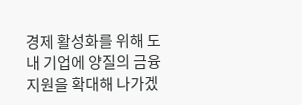경제 활성화를 위해 도내 기업에 양질의 금융지원을 확대해 나가겠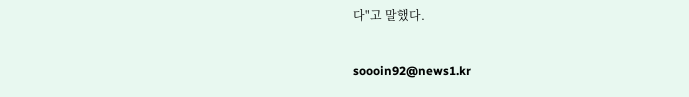다"고 말했다.

soooin92@news1.kr